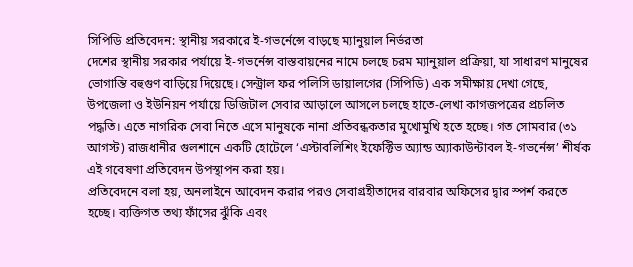সিপিডি প্রতিবেদন: স্থানীয় সরকারে ই-গভর্নেন্সে বাড়ছে ম্যানুয়াল নির্ভরতা
দেশের স্থানীয় সরকার পর্যায়ে ই-গভর্নেন্স বাস্তবায়নের নামে চলছে চরম ম্যানুয়াল প্রক্রিয়া, যা সাধারণ মানুষের ভোগান্তি বহুগুণ বাড়িয়ে দিয়েছে। সেন্ট্রাল ফর পলিসি ডায়ালগের (সিপিডি) এক সমীক্ষায় দেখা গেছে, উপজেলা ও ইউনিয়ন পর্যায়ে ডিজিটাল সেবার আড়ালে আসলে চলছে হাতে-লেখা কাগজপত্রের প্রচলিত পদ্ধতি। এতে নাগরিক সেবা নিতে এসে মানুষকে নানা প্রতিবন্ধকতার মুখোমুখি হতে হচ্ছে। গত সোমবার (৩১ আগস্ট) রাজধানীর গুলশানে একটি হোটেলে ‘এস্টাবলিশিং ইফেক্টিভ অ্যান্ড অ্যাকাউন্টাবল ই-গভর্নেন্স’ শীর্ষক এই গবেষণা প্রতিবেদন উপস্থাপন করা হয়।
প্রতিবেদনে বলা হয়, অনলাইনে আবেদন করার পরও সেবাগ্রহীতাদের বারবার অফিসের দ্বার স্পর্শ করতে হচ্ছে। ব্যক্তিগত তথ্য ফাঁসের ঝুঁকি এবং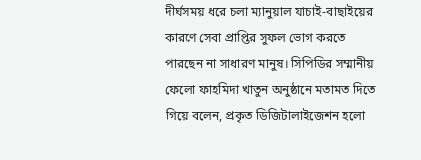দীর্ঘসময় ধরে চলা ম্যানুয়াল যাচাই-বাছাইয়ের কারণে সেবা প্রাপ্তির সুফল ভোগ করতে পারছেন না সাধারণ মানুষ। সিপিডির সম্মানীয় ফেলো ফাহমিদা খাতুন অনুষ্ঠানে মতামত দিতে গিয়ে বলেন, প্রকৃত ডিজিটালাইজেশন হলো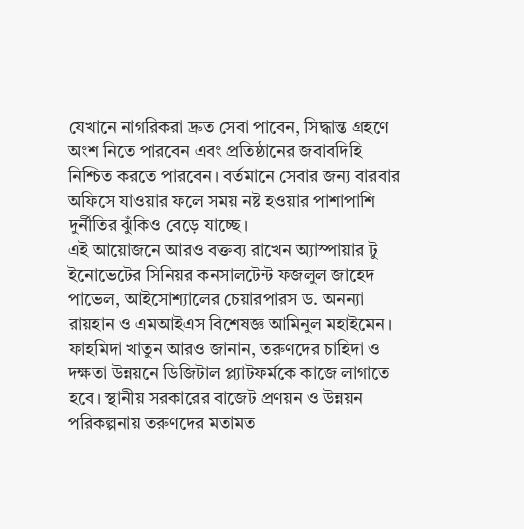যেখানে নাগরিকরা দ্রুত সেবা পাবেন, সিদ্ধান্ত গ্রহণে অংশ নিতে পারবেন এবং প্রতিষ্ঠানের জবাবদিহি নিশ্চিত করতে পারবেন। বর্তমানে সেবার জন্য বারবার অফিসে যাওয়ার ফলে সময় নষ্ট হওয়ার পাশাপাশি দুর্নীতির ঝুঁকিও বেড়ে যাচ্ছে।
এই আয়োজনে আরও বক্তব্য রাখেন অ্যাস্পায়ার টু ইনোভেটের সিনিয়র কনসালটেন্ট ফজলুল জাহেদ পাভেল, আইসোশ্যালের চেয়ারপারস ড. অনন্যা রায়হান ও এমআইএস বিশেষজ্ঞ আমিনুল মহাইমেন। ফাহমিদা খাতুন আরও জানান, তরুণদের চাহিদা ও দক্ষতা উন্নয়নে ডিজিটাল প্ল্যাটফর্মকে কাজে লাগাতে হবে। স্থানীয় সরকারের বাজেট প্রণয়ন ও উন্নয়ন পরিকল্পনায় তরুণদের মতামত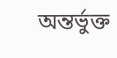অন্তর্ভুক্ত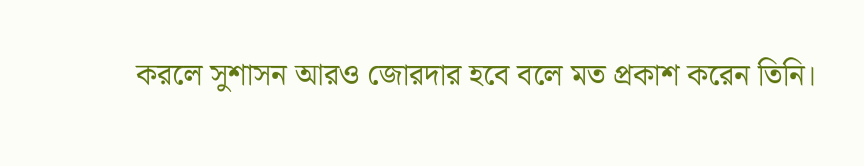করলে সুশাসন আরও জোরদার হবে বলে মত প্রকাশ করেন তিনি।